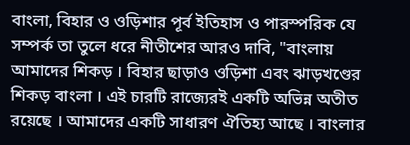বাংলা, বিহার ও ওড়িশার পূর্ব ইতিহাস ও পারস্পরিক যে সম্পর্ক তা তুলে ধরে নীতীশের আরও দাবি, "বাংলায় আমাদের শিকড় । বিহার ছাড়াও ওড়িশা এবং ঝাড়খণ্ডের শিকড় বাংলা । এই চারটি রাজ্যেরই একটি অভিন্ন অতীত রয়েছে । আমাদের একটি সাধারণ ঐতিহ্য আছে । বাংলার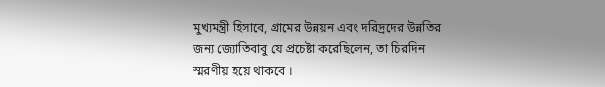মুখ্যমন্ত্রী হিসাবে, গ্রামের উন্নয়ন এবং দরিদ্রদের উন্নতির জন্য জ্যোতিবাবু যে প্রচেষ্টা করেছিলেন, তা চিরদিন স্মরণীয় হয়ে থাকবে ।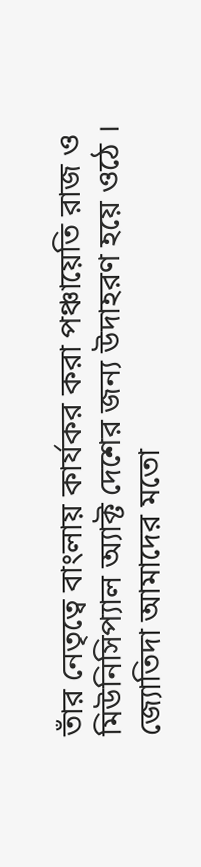তাঁর নেতৃত্বে বাংলায় কার্যকর করা পঞ্চায়েতি রাজ ও মিউনিসিপ্যাল অ্যাক্ট দেশের জন্য উদাহরণ হয়ে ওঠে । জ্যোতিদা আমাদের মতো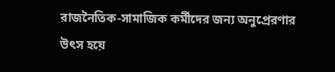রাজনৈতিক-সামাজিক কর্মীদের জন্য অনুপ্রেরণার উৎস হয়ে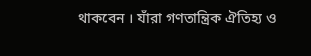থাকবেন । যাঁরা গণতান্ত্রিক ঐতিহ্য ও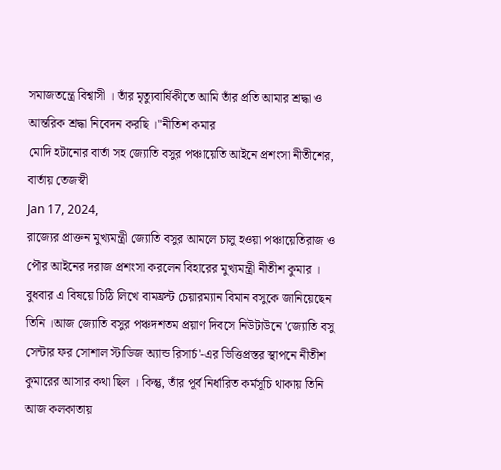সমাজতন্ত্রে বিশ্বাসী । তাঁর মৃত্যুবার্ষিকীতে আমি তাঁর প্রতি আমার শ্রদ্ধা ও আন্তরিক শ্রদ্ধা নিবেদন করছি ।"নীতিশ কমার
মোদি হটানোর বার্তা সহ জ্যোতি বসুর পঞ্চায়েতি আইনে প্রশংসা নীতীশের, বার্তায় তেজস্বী
Jan 17, 2024,
রাজ্যের প্রাক্তন মুখ্যমন্ত্রী জ্যোতি বসুর আমলে চালু হওয়া পঞ্চায়েতিরাজ ও পৌর আইনের দরাজ প্রশংসা করলেন বিহারের মুখ্যমন্ত্রী নীতীশ কুমার । বুধবার এ বিষয়ে চিঠি লিখে বামফ্রন্ট চেয়ারম্যান বিমান বসুকে জানিয়েছেন তিনি ।আজ জ্যোতি বসুর পঞ্চদশতম প্রয়াণ দিবসে নিউটাউনে 'জ্যোতি বসু সেন্টার ফর সোশাল স্টাডিজ অ্যান্ড রিসার্চ'-এর ভিত্তিপ্রস্তর স্থাপনে নীতীশ কুমারের আসার কথা ছিল । কিন্তু, তাঁর পূর্ব নির্ধারিত কর্মসূচি থাকায় তিনি আজ কলকাতায়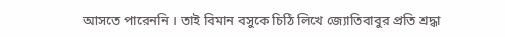আসতে পারেননি । তাই বিমান বসুকে চিঠি লিখে জ্যোতিবাবুর প্রতি শ্রদ্ধা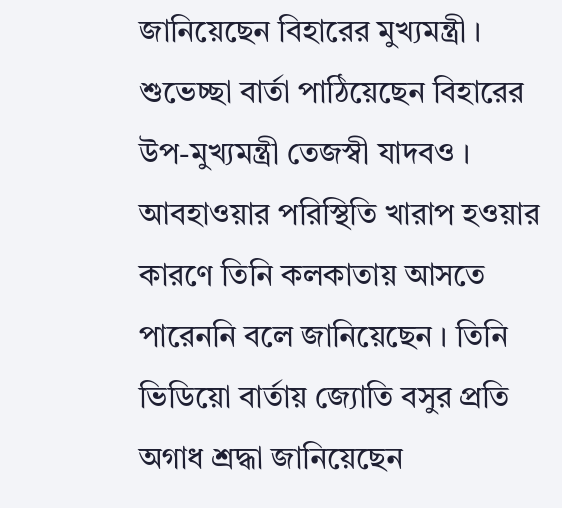জানিয়েছেন বিহারের মুখ্যমন্ত্রী । শুভেচ্ছা বার্তা পাঠিয়েছেন বিহারের উপ-মুখ্যমন্ত্রী তেজস্বী যাদবও । আবহাওয়ার পরিস্থিতি খারাপ হওয়ার কারণে তিনি কলকাতায় আসতে পারেননি বলে জানিয়েছেন । তিনি ভিডিয়ো বার্তায় জ্যোতি বসুর প্রতি অগাধ শ্রদ্ধা জানিয়েছেন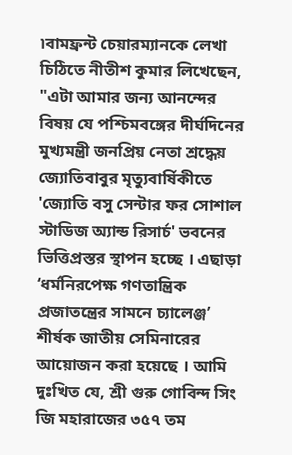৷বামফ্রন্ট চেয়ারম্যানকে লেখা চিঠিতে নীতীশ কুমার লিখেছেন, "এটা আমার জন্য আনন্দের বিষয় যে পশ্চিমবঙ্গের দীর্ঘদিনের মুখ্যমন্ত্রী জনপ্রিয় নেতা শ্রদ্ধেয় জ্যোতিবাবুর মৃত্যুবার্ষিকীতে 'জ্যোতি বসু সেন্টার ফর সোশাল স্টাডিজ অ্যান্ড রিসার্চ' ভবনের ভিত্তিপ্রস্তর স্থাপন হচ্ছে । এছাড়া ‘ধর্মনিরপেক্ষ গণতান্ত্রিক প্রজাতন্ত্রের সামনে চ্যালেঞ্জ’ শীর্ষক জাতীয় সেমিনারের আয়োজন করা হয়েছে । আমি দুঃখিত যে, শ্রী গুরু গোবিন্দ সিং জি মহারাজের ৩৫৭ তম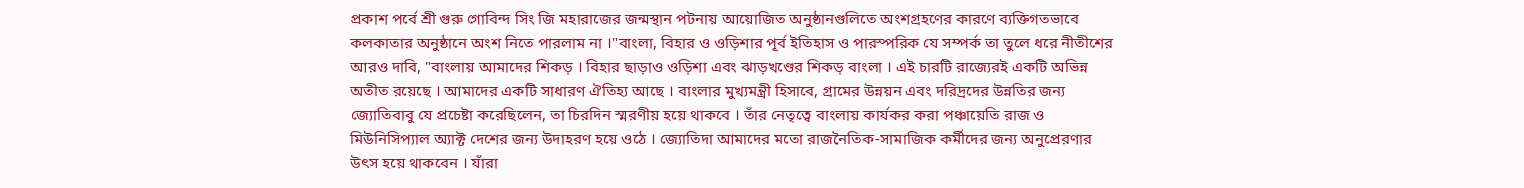প্রকাশ পর্বে শ্রী গুরু গোবিন্দ সিং জি মহারাজের জন্মস্থান পটনায় আয়োজিত অনুষ্ঠানগুলিতে অংশগ্রহণের কারণে ব্যক্তিগতভাবে কলকাতার অনুষ্ঠানে অংশ নিতে পারলাম না ।"বাংলা, বিহার ও ওড়িশার পূর্ব ইতিহাস ও পারস্পরিক যে সম্পর্ক তা তুলে ধরে নীতীশের আরও দাবি, "বাংলায় আমাদের শিকড় । বিহার ছাড়াও ওড়িশা এবং ঝাড়খণ্ডের শিকড় বাংলা । এই চারটি রাজ্যেরই একটি অভিন্ন অতীত রয়েছে । আমাদের একটি সাধারণ ঐতিহ্য আছে । বাংলার মুখ্যমন্ত্রী হিসাবে, গ্রামের উন্নয়ন এবং দরিদ্রদের উন্নতির জন্য জ্যোতিবাবু যে প্রচেষ্টা করেছিলেন, তা চিরদিন স্মরণীয় হয়ে থাকবে । তাঁর নেতৃত্বে বাংলায় কার্যকর করা পঞ্চায়েতি রাজ ও মিউনিসিপ্যাল অ্যাক্ট দেশের জন্য উদাহরণ হয়ে ওঠে । জ্যোতিদা আমাদের মতো রাজনৈতিক-সামাজিক কর্মীদের জন্য অনুপ্রেরণার উৎস হয়ে থাকবেন । যাঁরা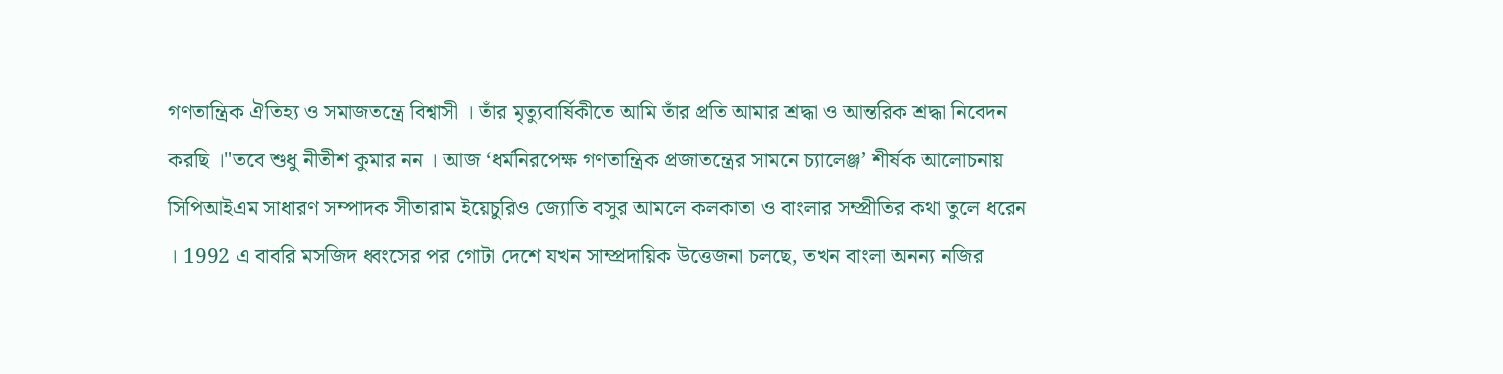গণতান্ত্রিক ঐতিহ্য ও সমাজতন্ত্রে বিশ্বাসী । তাঁর মৃত্যুবার্ষিকীতে আমি তাঁর প্রতি আমার শ্রদ্ধা ও আন্তরিক শ্রদ্ধা নিবেদন করছি ।"তবে শুধু নীতীশ কুমার নন । আজ ‘ধর্মনিরপেক্ষ গণতান্ত্রিক প্রজাতন্ত্রের সামনে চ্যালেঞ্জ’ শীর্ষক আলোচনায় সিপিআইএম সাধারণ সম্পাদক সীতারাম ইয়েচুরিও জ্যোতি বসুর আমলে কলকাতা ও বাংলার সম্প্রীতির কথা তুলে ধরেন । 1992 এ বাবরি মসজিদ ধ্বংসের পর গোটা দেশে যখন সাম্প্রদায়িক উত্তেজনা চলছে, তখন বাংলা অনন্য নজির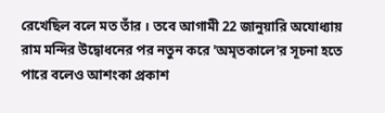রেখেছিল বলে মত তাঁর । তবে আগামী 22 জানুয়ারি অযোধ্যায় রাম মন্দির উদ্বোধনের পর নতুন করে 'অমৃতকালে'র সূচনা হতে পারে বলেও আশংকা প্রকাশ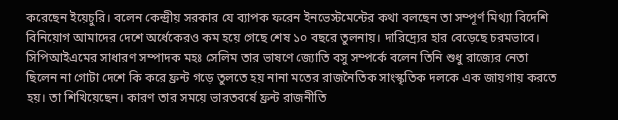করেছেন ইয়েচুরি। বলেন কেন্দ্রীয় সরকার যে ব্যাপক ফরেন ইনভেস্টমেন্টের কথা বলছেন তা সম্পূর্ণ মিথ্যা বিদেশি বিনিয়োগ আমাদের দেশে অর্ধেকেরও কম হয়ে গেছে শেষ ১০ বছরে তুলনায়। দারিদ্র্যের হার বেড়েছে চরমভাবে।
সিপিআইএমের সাধারণ সম্পাদক মহঃ সেলিম তার ভাষণে জ্যোতি বসু সম্পর্কে বলেন তিনি শুধু রাজ্যের নেতা ছিলেন না গোটা দেশে কি করে ফ্রন্ট গড়ে তুলতে হয় নানা মতের রাজনৈতিক সাংস্কৃতিক দলকে এক জায়গায় করতে হয়। তা শিখিয়েছেন। কারণ তার সময়ে ভারতবর্ষে ফ্রন্ট রাজনীতি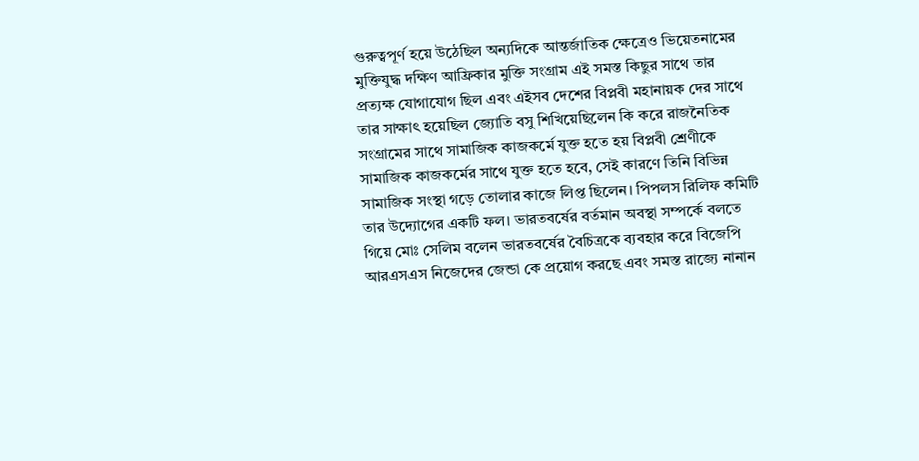গুরুত্বপূর্ণ হয়ে উঠেছিল অন্যদিকে আন্তর্জাতিক ক্ষেত্রেও ভিয়েতনামের মুক্তিযুদ্ধ দক্ষিণ আফ্রিকার মুক্তি সংগ্রাম এই সমস্ত কিছুর সাথে তার প্রত্যক্ষ যোগাযোগ ছিল এবং এইসব দেশের বিপ্লবী মহানায়ক দের সাথে তার সাক্ষাৎ হয়েছিল জ্যোতি বসু শিখিয়েছিলেন কি করে রাজনৈতিক সংগ্রামের সাথে সামাজিক কাজকর্মে যুক্ত হতে হয় বিপ্লবী শ্রেণীকে সামাজিক কাজকর্মের সাথে যুক্ত হতে হবে, সেই কারণে তিনি বিভিন্ন সামাজিক সংস্থা গড়ে তোলার কাজে লিপ্ত ছিলেন। পিপলস রিলিফ কমিটি তার উদ্যোগের একটি ফল। ভারতবর্ষের বর্তমান অবস্থা সম্পর্কে বলতে গিয়ে মোঃ সেলিম বলেন ভারতবর্ষের বৈচিত্রকে ব্যবহার করে বিজেপি আরএসএস নিজেদের জেন্ডা কে প্রয়োগ করছে এবং সমস্ত রাজ্যে নানান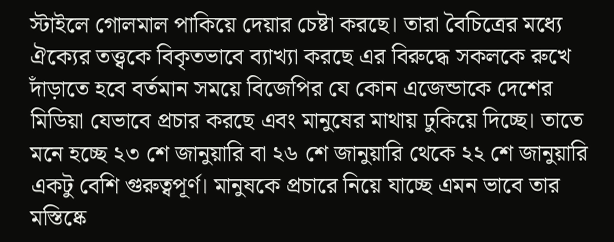স্টাইলে গোলমাল পাকিয়ে দেয়ার চেষ্টা করছে। তারা বৈচিত্রের মধ্যে ঐক্যের তত্ত্বকে বিকৃতভাবে ব্যাখ্যা করছে এর বিরুদ্ধে সকলকে রুখে দাঁড়াতে হবে বর্তমান সময়ে বিজেপির যে কোন এজেন্ডাকে দেশের মিডিয়া যেভাবে প্রচার করছে এবং মানুষের মাথায় ঢুকিয়ে দিচ্ছে। তাতে মনে হচ্ছে ২৩ শে জানুয়ারি বা ২৬ শে জানুয়ারি থেকে ২২ শে জানুয়ারি একটু বেশি গুরুত্বপূর্ণ। মানুষকে প্রচারে নিয়ে যাচ্ছে এমন ভাবে তার মস্তিষ্কে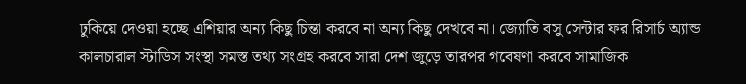ঢুকিয়ে দেওয়া হচ্ছে এশিয়ার অন্য কিছু চিন্তা করবে না অন্য কিছু দেখবে না। জ্যোতি বসু সেন্টার ফর রিসার্চ অ্যান্ড কালচারাল স্টাডিস সংস্থা সমস্ত তথ্য সংগ্রহ করবে সারা দেশ জুড়ে তারপর গবেষণা করবে সামাজিক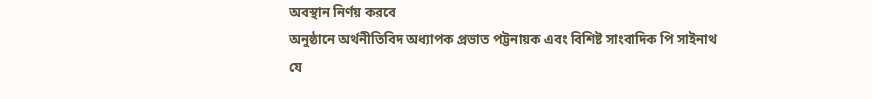অবস্থান নির্ণয় করবে
অনুষ্ঠানে অর্থনীতিবিদ অধ্যাপক প্রভাত পট্টনায়ক এবং বিশিষ্ট সাংবাদিক পি সাইনাথ যে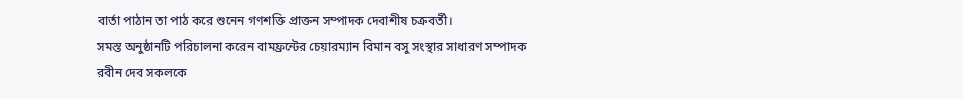বার্তা পাঠান তা পাঠ করে শুনেন গণশক্তি প্রাক্তন সম্পাদক দেবাশীষ চক্রবর্তী।
সমস্ত অনুষ্ঠানটি পরিচালনা করেন বামফ্রন্টের চেয়ারম্যান বিমান বসু সংস্থার সাধারণ সম্পাদক রবীন দেব সকলকে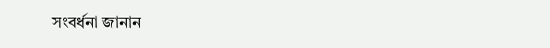সংবর্ধনা জানান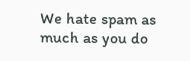We hate spam as much as you do